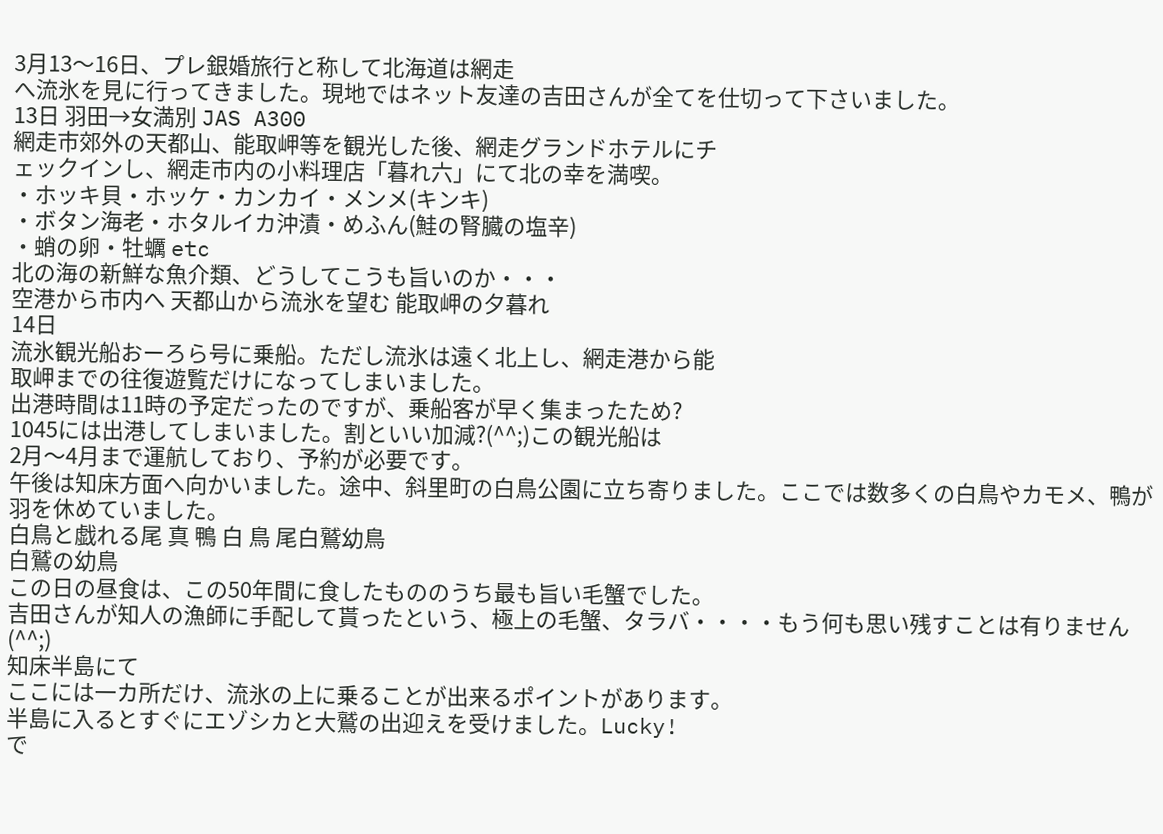3月13〜16日、プレ銀婚旅行と称して北海道は網走
へ流氷を見に行ってきました。現地ではネット友達の吉田さんが全てを仕切って下さいました。
13日 羽田→女満別 JAS A300
網走市郊外の天都山、能取岬等を観光した後、網走グランドホテルにチ
ェックインし、網走市内の小料理店「暮れ六」にて北の幸を満喫。
・ホッキ貝・ホッケ・カンカイ・メンメ(キンキ)
・ボタン海老・ホタルイカ沖漬・めふん(鮭の腎臓の塩辛)
・蛸の卵・牡蠣 etc
北の海の新鮮な魚介類、どうしてこうも旨いのか・・・
空港から市内へ 天都山から流氷を望む 能取岬の夕暮れ
14日
流氷観光船おーろら号に乗船。ただし流氷は遠く北上し、網走港から能
取岬までの往復遊覧だけになってしまいました。
出港時間は11時の予定だったのですが、乗船客が早く集まったため?
1045には出港してしまいました。割といい加減?(^^;)この観光船は
2月〜4月まで運航しており、予約が必要です。
午後は知床方面へ向かいました。途中、斜里町の白鳥公園に立ち寄りました。ここでは数多くの白鳥やカモメ、鴨が羽を休めていました。
白鳥と戯れる尾 真 鴨 白 鳥 尾白鷲幼鳥
白鷲の幼鳥
この日の昼食は、この50年間に食したもののうち最も旨い毛蟹でした。
吉田さんが知人の漁師に手配して貰ったという、極上の毛蟹、タラバ・・・・もう何も思い残すことは有りません(^^;)
知床半島にて
ここには一カ所だけ、流氷の上に乗ることが出来るポイントがあります。
半島に入るとすぐにエゾシカと大鷲の出迎えを受けました。Lucky!
で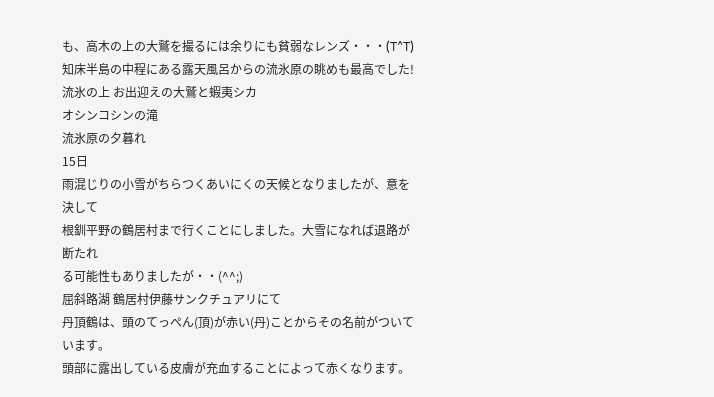も、高木の上の大鷲を撮るには余りにも貧弱なレンズ・・・(T^T)
知床半島の中程にある露天風呂からの流氷原の眺めも最高でした!
流氷の上 お出迎えの大鷲と蝦夷シカ
オシンコシンの滝
流氷原の夕暮れ
15日
雨混じりの小雪がちらつくあいにくの天候となりましたが、意を決して
根釧平野の鶴居村まで行くことにしました。大雪になれば退路が断たれ
る可能性もありましたが・・(^^;)
屈斜路湖 鶴居村伊藤サンクチュアリにて
丹頂鶴は、頭のてっぺん(頂)が赤い(丹)ことからその名前がついています。
頭部に露出している皮膚が充血することによって赤くなります。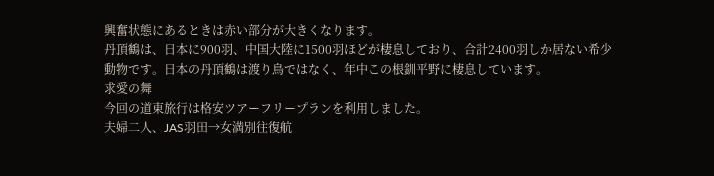興奮状態にあるときは赤い部分が大きくなります。
丹頂鶴は、日本に900羽、中国大陸に1500羽ほどが棲息しており、合計2400羽しか居ない希少動物です。日本の丹頂鶴は渡り鳥ではなく、年中この根釧平野に棲息しています。
求愛の舞
今回の道東旅行は格安ツアーフリープランを利用しました。
夫婦二人、JAS羽田→女満別往復航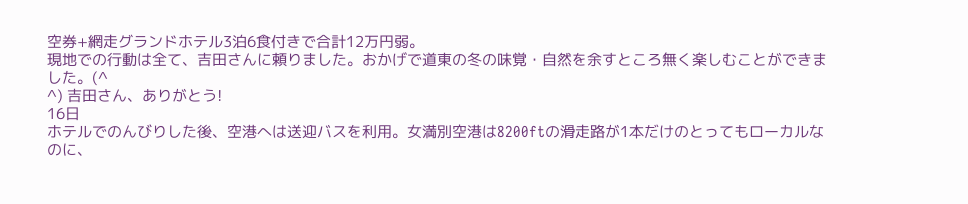空券+網走グランドホテル3泊6食付きで合計12万円弱。
現地での行動は全て、吉田さんに頼りました。おかげで道東の冬の味覚・自然を余すところ無く楽しむことができました。(^
^) 吉田さん、ありがとう!
16日
ホテルでのんびりした後、空港へは送迎バスを利用。女満別空港は8200ftの滑走路が1本だけのとってもローカルなのに、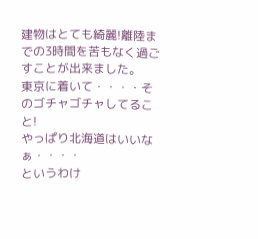建物はとても綺麗!離陸までの3時間を苦もなく過ごすことが出来ました。
東京に着いて・・・・そのゴチャゴチャしてること!
やっぱり北海道はいいなぁ・・・・
というわけ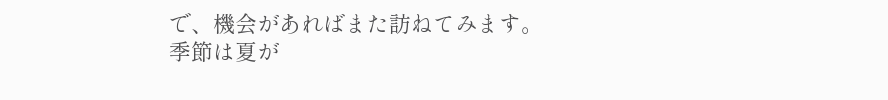で、機会があればまた訪ねてみます。
季節は夏が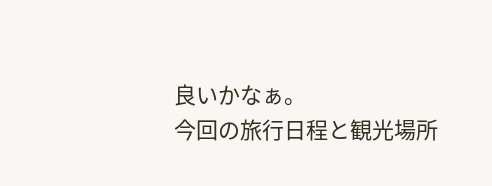良いかなぁ。
今回の旅行日程と観光場所